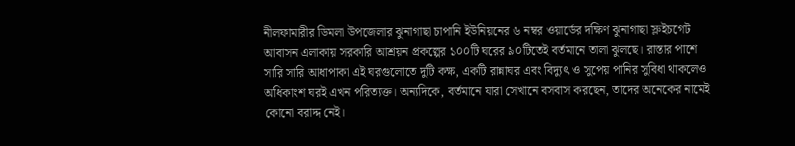নীলফামারীর ডিমলা উপজেলার ঝুনাগাছা চাপানি ইউনিয়নের ৬ নম্বর ওয়ার্ডের দক্ষিণ ঝুনাগাছা স্লুইচগেট আবাসন এলাকায় সরকারি আশ্রয়ন প্রকল্পের ১০০টি ঘরের ৯০টিতেই বর্তমানে তালা ঝুলছে। রাস্তার পাশে সারি সারি আধাপাকা এই ঘরগুলোতে দুটি কক্ষ, একটি রান্নাঘর এবং বিদ্যুৎ ও সুপেয় পানির সুবিধা থাকলেও অধিকাংশ ঘরই এখন পরিত্যক্ত। অন্যদিকে, বর্তমানে যারা সেখানে বসবাস করছেন, তাদের অনেকের নামেই কোনো বরাদ্দ নেই।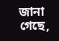জানা গেছে,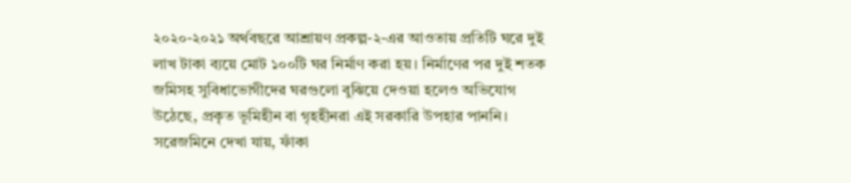২০২০-২০২১ অর্থবছরে আশ্রায়ণ প্রকল্প-২-এর আওতায় প্রতিটি ঘরে দুই লাখ টাকা ব্যয়ে মোট ১০০টি ঘর নির্মাণ করা হয়। নির্মাণের পর দুই শতক জমিসহ সুবিধাভোগীদের ঘরগুলো বুঝিয়ে দেওয়া হলেও অভিযোগ উঠেছে, প্রকৃত ভূমিহীন বা গৃহহীনরা এই সরকারি উপহার পাননি।
সরেজমিনে দেখা যায়, ফাঁকা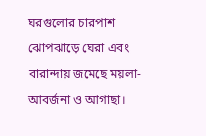ঘরগুলোর চারপাশ ঝোপঝাড়ে ঘেরা এবং বারান্দায় জমেছে ময়লা-আবর্জনা ও আগাছা।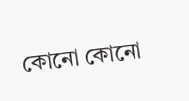কোনো কোনো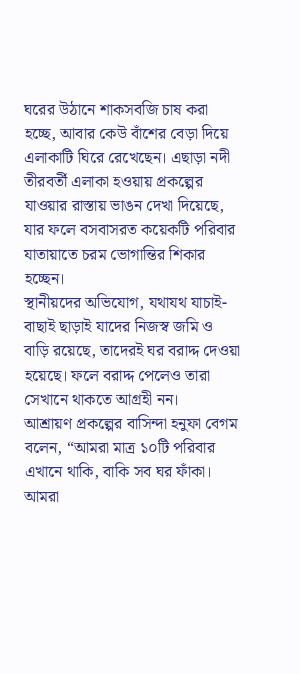ঘরের উঠানে শাকসবজি চাষ করা হচ্ছে, আবার কেউ বাঁশের বেড়া দিয়ে এলাকাটি ঘিরে রেখেছেন। এছাড়া নদী তীরবর্তী এলাকা হওয়ায় প্রকল্পের যাওয়ার রাস্তায় ভাঙন দেখা দিয়েছে, যার ফলে বসবাসরত কয়েকটি পরিবার যাতায়াতে চরম ভোগান্তির শিকার হচ্ছেন।
স্থানীয়দের অভিযোগ, যথাযথ যাচাই-বাছাই ছাড়াই যাদের নিজস্ব জমি ও বাড়ি রয়েছে, তাদেরই ঘর বরাদ্দ দেওয়া হয়েছে। ফলে বরাদ্দ পেলেও তারা সেখানে থাকতে আগ্রহী নন।
আশ্রায়ণ প্রকল্পের বাসিন্দা হনুফা বেগম বলেন, “আমরা মাত্র ১০টি পরিবার এখানে থাকি, বাকি সব ঘর ফাঁকা। আমরা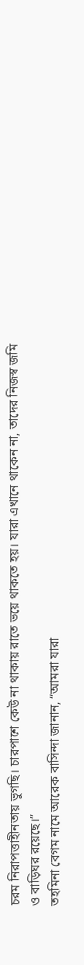চরম নিরাপত্তাহীনতায় ভুগছি। চারপাশে কেউ না থাকায় রাতে ভয়ে থাকতে হয়। যারা এখানে থাকেন না, তাদের নিজস্ব জমি ও বাড়িঘর রয়েছে।”
তহমিনা বেগম নামে আরেক বাসিন্দা জানান, “আমরা যারা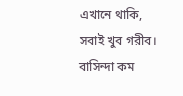এখানে থাকি, সবাই খুব গরীব। বাসিন্দা কম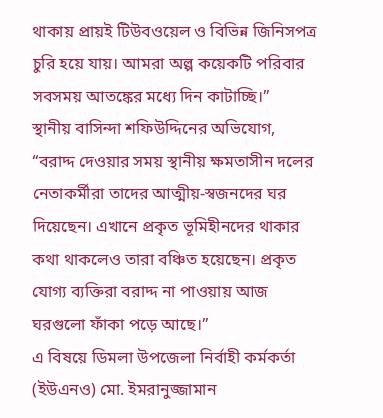থাকায় প্রায়ই টিউবওয়েল ও বিভিন্ন জিনিসপত্র চুরি হয়ে যায়। আমরা অল্প কয়েকটি পরিবার সবসময় আতঙ্কের মধ্যে দিন কাটাচ্ছি।”
স্থানীয় বাসিন্দা শফিউদ্দিনের অভিযোগ, “বরাদ্দ দেওয়ার সময় স্থানীয় ক্ষমতাসীন দলের নেতাকর্মীরা তাদের আত্মীয়-স্বজনদের ঘর দিয়েছেন। এখানে প্রকৃত ভূমিহীনদের থাকার কথা থাকলেও তারা বঞ্চিত হয়েছেন। প্রকৃত যোগ্য ব্যক্তিরা বরাদ্দ না পাওয়ায় আজ ঘরগুলো ফাঁকা পড়ে আছে।”
এ বিষয়ে ডিমলা উপজেলা নির্বাহী কর্মকর্তা (ইউএনও) মো. ইমরানুজ্জামান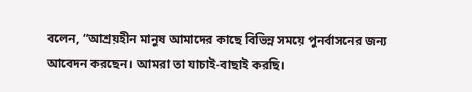বলেন, “আশ্রয়হীন মানুষ আমাদের কাছে বিভিন্ন সময়ে পুনর্বাসনের জন্য আবেদন করছেন। আমরা তা যাচাই-বাছাই করছি।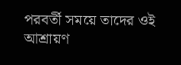পরবর্তী সময়ে তাদের ওই আশ্রায়ণ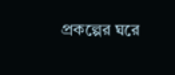প্রকল্পের ঘরে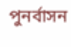পুনর্বাসন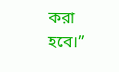করা হবে।”